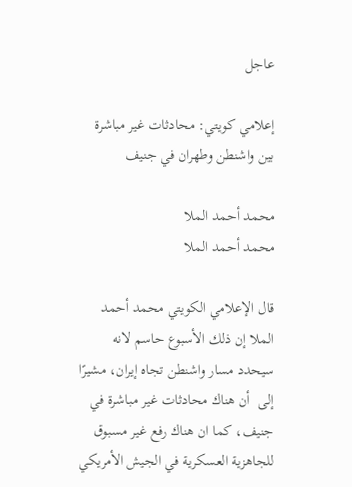عاجل

إعلامي كويتي: محادثات غير مباشرة بين واشنطن وطهران في جنيف

محمد أحمد الملا
محمد أحمد الملا

قال الإعلامي الكويتي محمد أحمد الملا إن ذلك الأسبوع حاسم لانه سيحدد مسار واشنطن تجاه إيران، مشيرًا إلى  أن هناك محادثات غير مباشرة في جنيف، كما ان هناك رفع غير مسبوق للجاهزية العسكرية في الجيش الأمريكي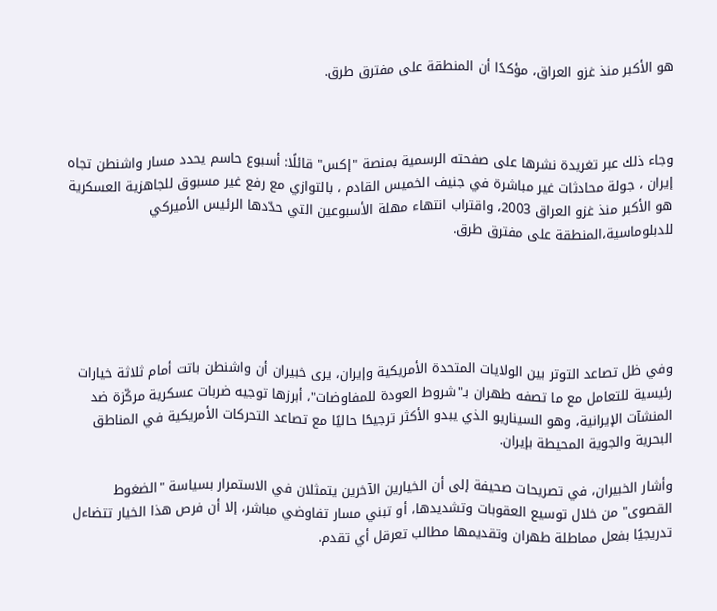هو الأكبر منذ غزو العراق، مؤكدًا أن المنطقة على مفترق طرق.



وجاء ذلك عبر تغريدة نشرها على صفحته الرسمية بمنصة "إكس" قائلًا: أسبوع حاسم يحدد مسار واشنطن تجاه إيران ، جولة محادثات غير مباشرة في جنيف الخميس القادم ، بالتوازي مع رفع غير مسبوق للجاهزية العسكرية هو الأكبر منذ غزو العراق 2003، واقتراب انتهاء مهلة الأسبوعين التي حدّدها الرئيس الأميركي للدبلوماسية،المنطقة على مفترق طرق.





وفي ظل تصاعد التوتر بين الولايات المتحدة الأمريكية وإيران، يرى خبيران أن واشنطن باتت أمام ثلاثة خيارات رئيسية للتعامل مع ما تصفه طهران بـ"شروط العودة للمفاوضات"، أبرزها توجيه ضربات عسكرية مركّزة ضد المنشآت الإيرانية، وهو السيناريو الذي يبدو الأكثر ترجيحًا حاليًا مع تصاعد التحركات الأمريكية في المناطق البحرية والجوية المحيطة بإيران.

وأشار الخبيران، في تصريحات صحيفة إلى أن الخيارين الآخرين يتمثلان في الاستمرار بسياسة "الضغوط القصوى" من خلال توسيع العقوبات وتشديدها، أو تبني مسار تفاوضي مباشر، إلا أن فرص هذا الخيار تتضاءل تدريجيًا بفعل مماطلة طهران وتقديمها مطالب تعرقل أي تقدم.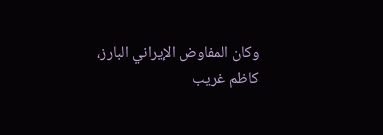وكان المفاوض الإيراني البارز، كاظم غريب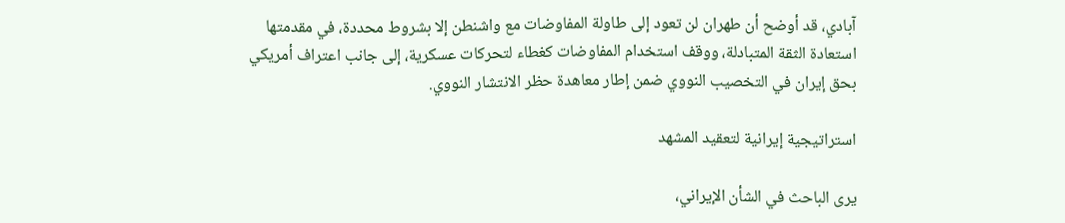آبادي، قد أوضح أن طهران لن تعود إلى طاولة المفاوضات مع واشنطن إلا بشروط محددة، في مقدمتها استعادة الثقة المتبادلة، ووقف استخدام المفاوضات كغطاء لتحركات عسكرية، إلى جانب اعتراف أمريكي بحق إيران في التخصيب النووي ضمن إطار معاهدة حظر الانتشار النووي.

استراتيجية إيرانية لتعقيد المشهد

يرى الباحث في الشأن الإيراني،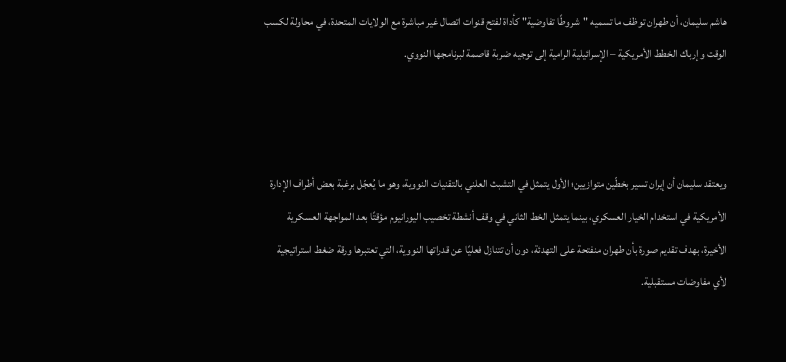هاشم سليمان، أن طهران توظف ما تسميه "شروطًا تفاوضية" كأداة لفتح قنوات اتصال غير مباشرة مع الولايات المتحدة، في محاولة لكسب الوقت وإرباك الخطط الأمريكية – الإسرائيلية الرامية إلى توجيه ضربة قاصمة لبرنامجها النووي.



ويعتقد سليمان أن إيران تسير بخطّين متوازيين؛ الأول يتمثل في التشبث العلني بالتقنيات النووية، وهو ما يُعجّل برغبة بعض أطراف الإدارة الأمريكية في استخدام الخيار العسكري، بينما يتمثل الخط الثاني في وقف أنشطة تخصيب اليورانيوم مؤقتًا بعد المواجهة العسكرية الأخيرة، بهدف تقديم صورة بأن طهران منفتحة على التهدئة، دون أن تتنازل فعليًا عن قدراتها النووية، التي تعتبرها ورقة ضغط استراتيجية لأي مفاوضات مستقبلية.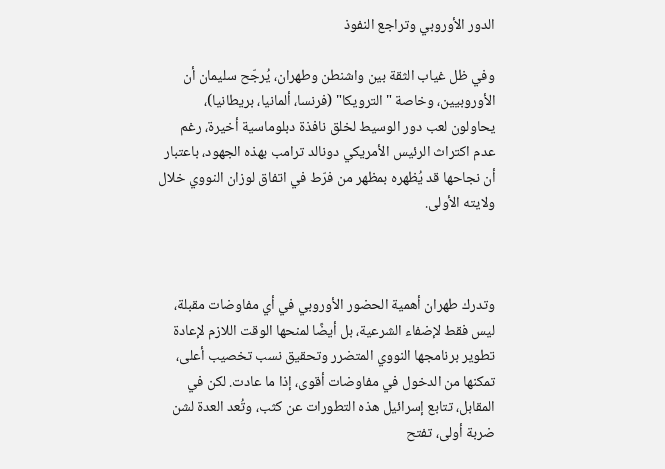الدور الأوروبي وتراجع النفوذ

وفي ظل غياب الثقة بين واشنطن وطهران، يُرجّح سليمان أن الأوروبيين، وخاصة "الترويكا" (فرنسا، ألمانيا، بريطانيا)، يحاولون لعب دور الوسيط لخلق نافذة دبلوماسية أخيرة، رغم عدم اكتراث الرئيس الأمريكي دونالد ترامب بهذه الجهود، باعتبار أن نجاحها قد يُظهره بمظهر من فرّط في اتفاق لوزان النووي خلال ولايته الأولى.



وتدرك طهران أهمية الحضور الأوروبي في أي مفاوضات مقبلة، ليس فقط لإضفاء الشرعية، بل أيضًا لمنحها الوقت اللازم لإعادة تطوير برنامجها النووي المتضرر وتحقيق نسب تخصيب أعلى، تمكنها من الدخول في مفاوضات أقوى، إذا ما عادت. لكن في المقابل، تتابع إسرائيل هذه التطورات عن كثب، وتُعد العدة لشن ضربة أولى، تفتح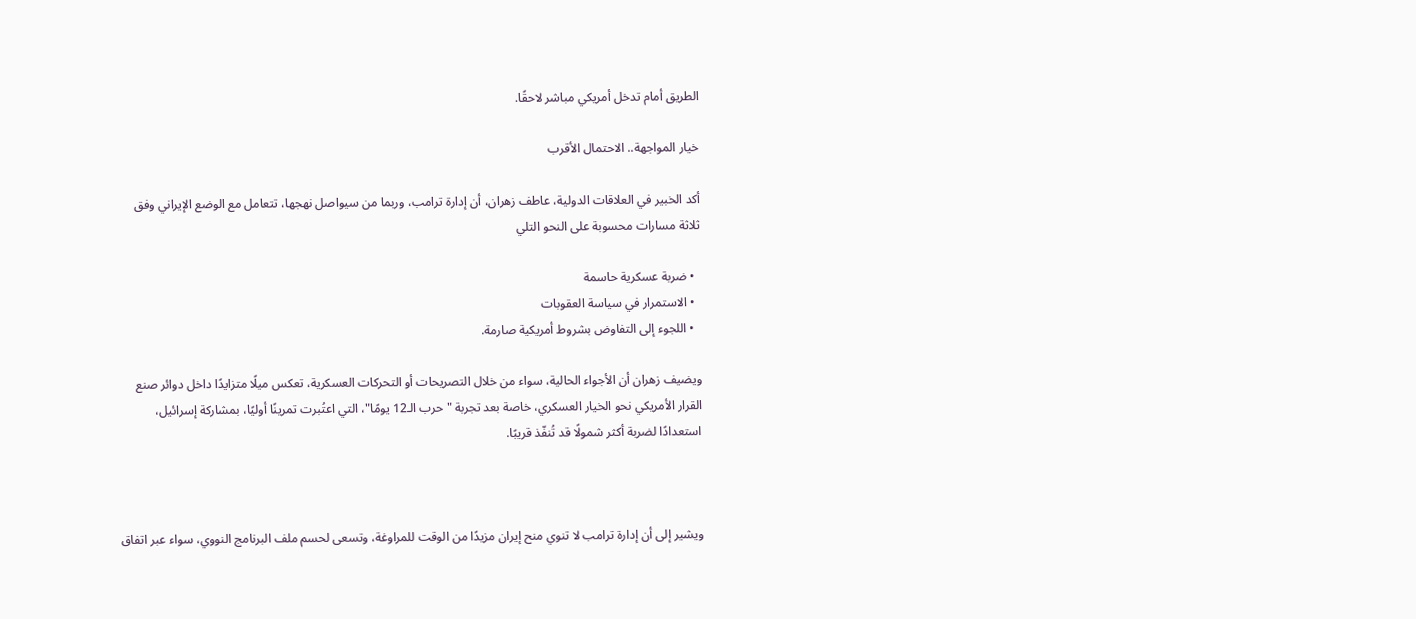الطريق أمام تدخل أمريكي مباشر لاحقًا.

خيار المواجهة.. الاحتمال الأقرب

أكد الخبير في العلاقات الدولية، عاطف زهران، أن إدارة ترامب، وربما من سيواصل نهجها، تتعامل مع الوضع الإيراني وفق ثلاثة مسارات محسوبة على النحو التلي

  • ضربة عسكرية حاسمة
  • الاستمرار في سياسة العقوبات
  • اللجوء إلى التفاوض بشروط أمريكية صارمة.

ويضيف زهران أن الأجواء الحالية، سواء من خلال التصريحات أو التحركات العسكرية، تعكس ميلًا متزايدًا داخل دوائر صنع القرار الأمريكي نحو الخيار العسكري، خاصة بعد تجربة "حرب الـ12 يومًا"، التي اعتُبرت تمرينًا أوليًا، بمشاركة إسرائيل، استعدادًا لضربة أكثر شمولًا قد تُنفّذ قريبًا.



ويشير إلى أن إدارة ترامب لا تنوي منح إيران مزيدًا من الوقت للمراوغة، وتسعى لحسم ملف البرنامج النووي، سواء عبر اتفاق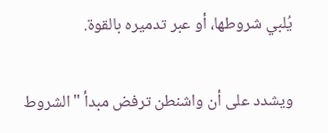يُلبي شروطها، أو عبر تدميره بالقوة.

ويشدد على أن واشنطن ترفض مبدأ "الشروط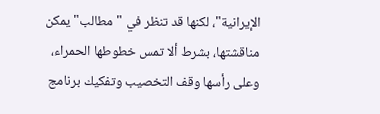الإيرانية"، لكنها قد تنظر في "مطالب" يمكن مناقشتها، بشرط ألا تمس خطوطها الحمراء، وعلى رأسها وقف التخصيب وتفكيك برنامج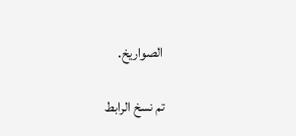الصواريخ.

تم نسخ الرابط